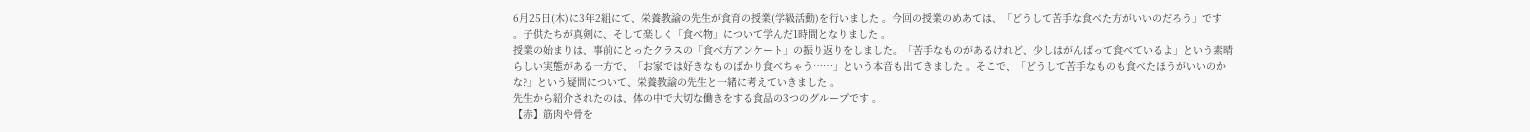6月25日(木)に3年2組にて、栄養教諭の先生が食育の授業(学級活動)を行いました 。今回の授業のめあては、「どうして苦手な食べた方がいいのだろう」です 。子供たちが真剣に、そして楽しく「食べ物」について学んだ1時間となりました 。
授業の始まりは、事前にとったクラスの「食べ方アンケート」の振り返りをしました。「苦手なものがあるけれど、少しはがんばって食べているよ」という素晴らしい実態がある一方で、「お家では好きなものばかり食べちゃう……」という本音も出てきました 。そこで、「どうして苦手なものも食べたほうがいいのかな?」という疑問について、栄養教諭の先生と一緒に考えていきました 。
先生から紹介されたのは、体の中で大切な働きをする食品の3つのグループです 。
【赤】筋肉や骨を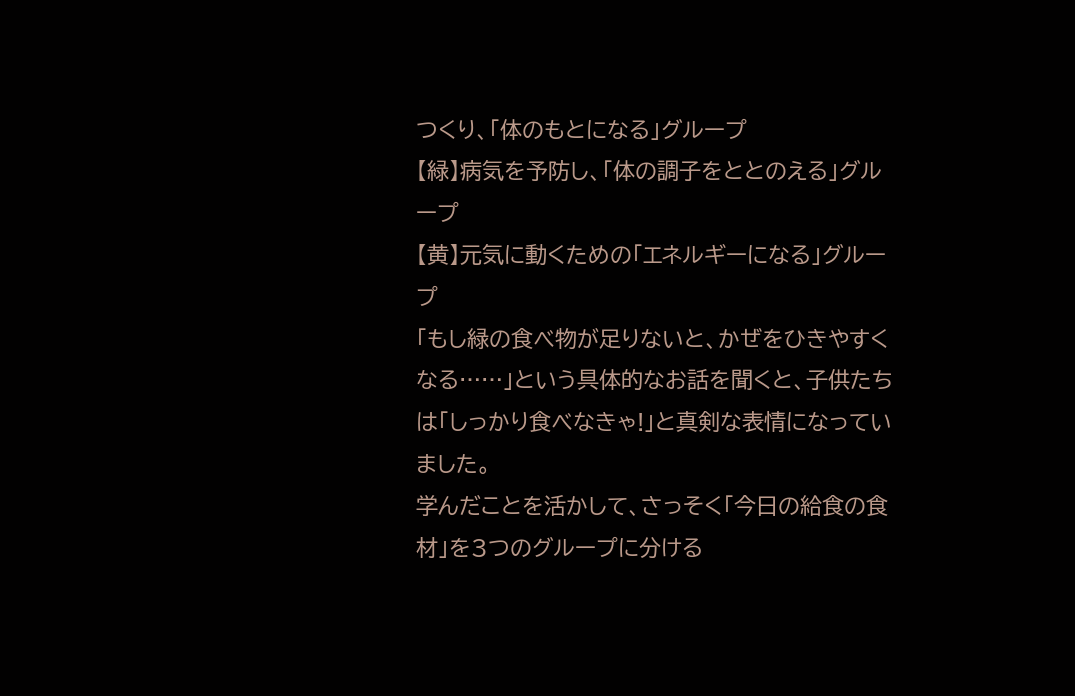つくり、「体のもとになる」グループ
【緑】病気を予防し、「体の調子をととのえる」グループ
【黄】元気に動くための「エネルギーになる」グループ
「もし緑の食べ物が足りないと、かぜをひきやすくなる……」という具体的なお話を聞くと、子供たちは「しっかり食べなきゃ!」と真剣な表情になっていました。
学んだことを活かして、さっそく「今日の給食の食材」を3つのグループに分ける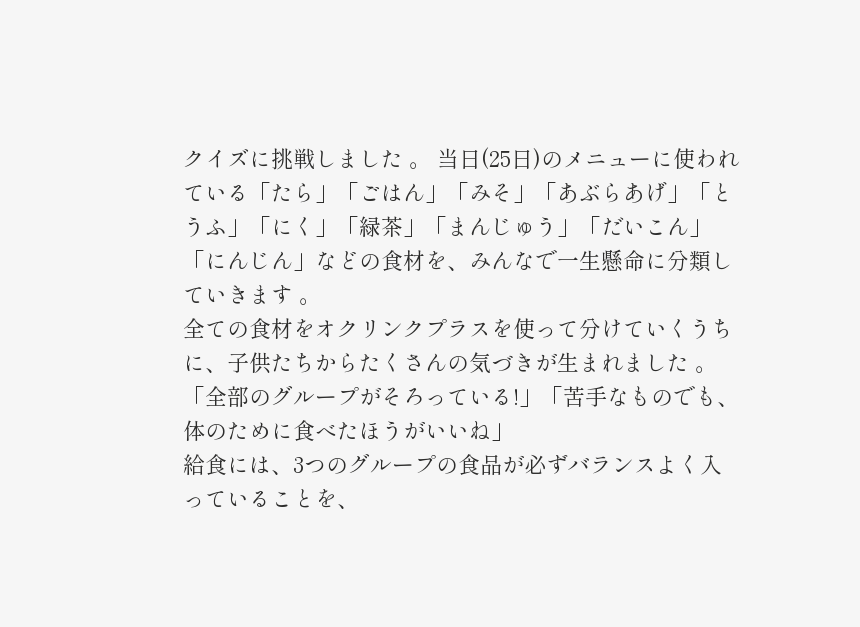クイズに挑戦しました 。 当日(25日)のメニューに使われている「たら」「ごはん」「みそ」「あぶらあげ」「とうふ」「にく」「緑茶」「まんじゅう」「だいこん」「にんじん」などの食材を、みんなで一生懸命に分類していきます 。
全ての食材をオクリンクプラスを使って分けていくうちに、子供たちからたくさんの気づきが生まれました 。
「全部のグループがそろっている!」「苦手なものでも、体のために食べたほうがいいね」
給食には、3つのグループの食品が必ずバランスよく入っていることを、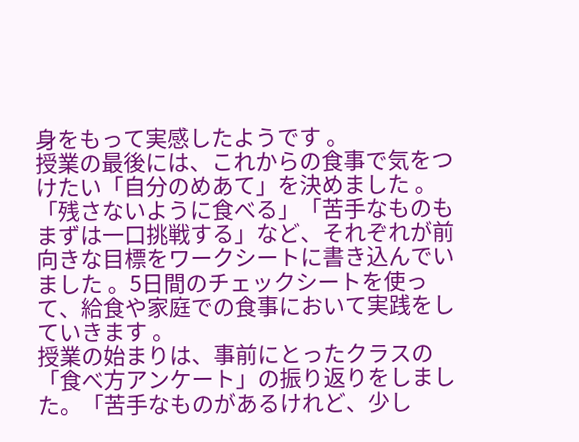身をもって実感したようです 。
授業の最後には、これからの食事で気をつけたい「自分のめあて」を決めました 。 「残さないように食べる」「苦手なものもまずは一口挑戦する」など、それぞれが前向きな目標をワークシートに書き込んでいました 。5日間のチェックシートを使って、給食や家庭での食事において実践をしていきます 。
授業の始まりは、事前にとったクラスの「食べ方アンケート」の振り返りをしました。「苦手なものがあるけれど、少し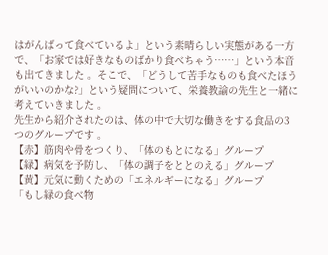はがんばって食べているよ」という素晴らしい実態がある一方で、「お家では好きなものばかり食べちゃう……」という本音も出てきました 。そこで、「どうして苦手なものも食べたほうがいいのかな?」という疑問について、栄養教諭の先生と一緒に考えていきました 。
先生から紹介されたのは、体の中で大切な働きをする食品の3つのグループです 。
【赤】筋肉や骨をつくり、「体のもとになる」グループ
【緑】病気を予防し、「体の調子をととのえる」グループ
【黄】元気に動くための「エネルギーになる」グループ
「もし緑の食べ物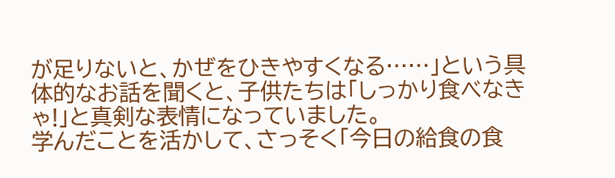が足りないと、かぜをひきやすくなる……」という具体的なお話を聞くと、子供たちは「しっかり食べなきゃ!」と真剣な表情になっていました。
学んだことを活かして、さっそく「今日の給食の食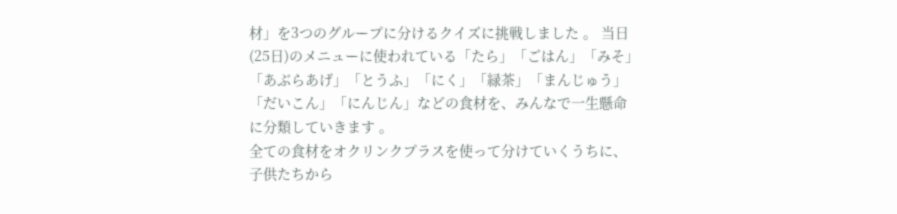材」を3つのグループに分けるクイズに挑戦しました 。 当日(25日)のメニューに使われている「たら」「ごはん」「みそ」「あぶらあげ」「とうふ」「にく」「緑茶」「まんじゅう」「だいこん」「にんじん」などの食材を、みんなで一生懸命に分類していきます 。
全ての食材をオクリンクプラスを使って分けていくうちに、子供たちから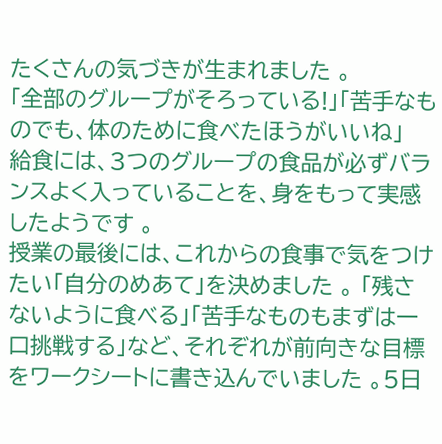たくさんの気づきが生まれました 。
「全部のグループがそろっている!」「苦手なものでも、体のために食べたほうがいいね」
給食には、3つのグループの食品が必ずバランスよく入っていることを、身をもって実感したようです 。
授業の最後には、これからの食事で気をつけたい「自分のめあて」を決めました 。 「残さないように食べる」「苦手なものもまずは一口挑戦する」など、それぞれが前向きな目標をワークシートに書き込んでいました 。5日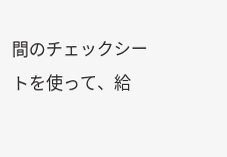間のチェックシートを使って、給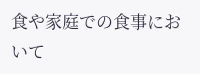食や家庭での食事において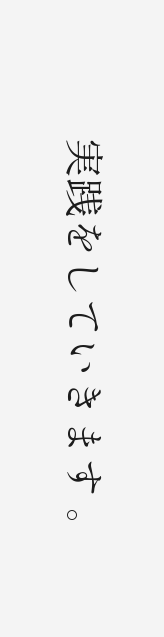実践をしていきます 。